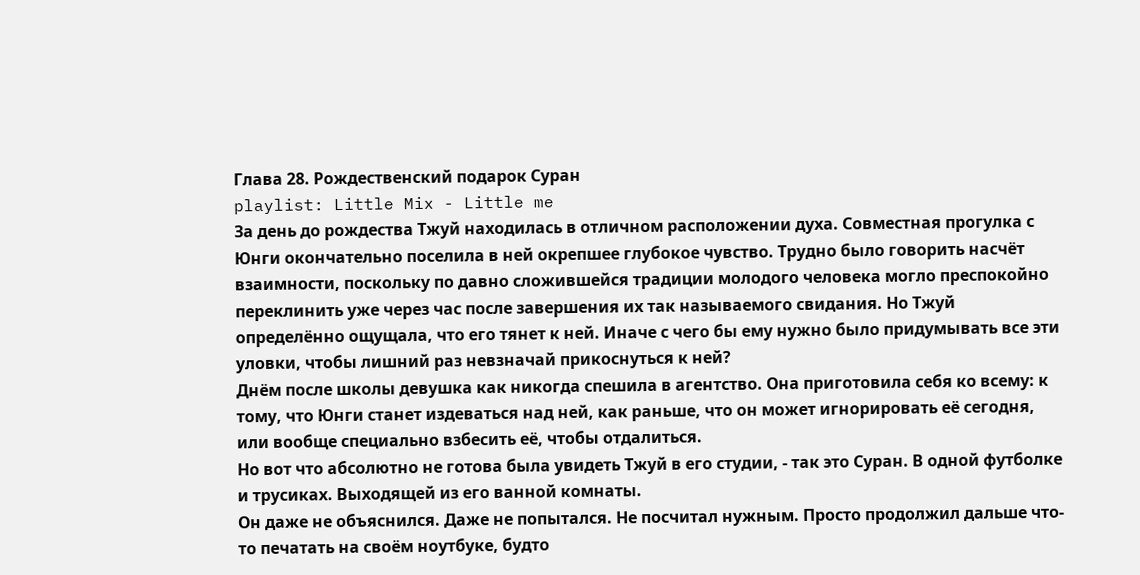Глава 28. Рождественский подарок Суран
playlist: Little Mix - Little me
За день до рождества Тжуй находилась в отличном расположении духа. Совместная прогулка с Юнги окончательно поселила в ней окрепшее глубокое чувство. Трудно было говорить насчёт взаимности, поскольку по давно сложившейся традиции молодого человека могло преспокойно переклинить уже через час после завершения их так называемого свидания. Но Тжуй определённо ощущала, что его тянет к ней. Иначе с чего бы ему нужно было придумывать все эти уловки, чтобы лишний раз невзначай прикоснуться к ней?
Днём после школы девушка как никогда спешила в агентство. Она приготовила себя ко всему: к тому, что Юнги станет издеваться над ней, как раньше, что он может игнорировать её сегодня, или вообще специально взбесить её, чтобы отдалиться.
Но вот что абсолютно не готова была увидеть Тжуй в его студии, - так это Суран. В одной футболке и трусиках. Выходящей из его ванной комнаты.
Он даже не объяснился. Даже не попытался. Не посчитал нужным. Просто продолжил дальше что-то печатать на своём ноутбуке, будто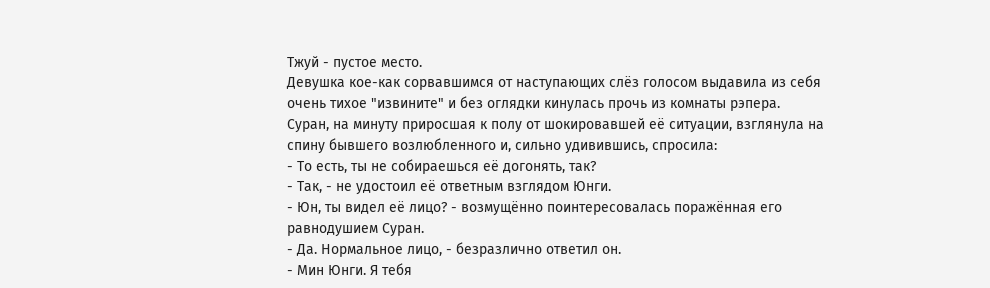Тжуй - пустое место.
Девушка кое-как сорвавшимся от наступающих слёз голосом выдавила из себя очень тихое "извините" и без оглядки кинулась прочь из комнаты рэпера.
Суран, на минуту приросшая к полу от шокировавшей её ситуации, взглянула на спину бывшего возлюбленного и, сильно удивившись, спросила:
- То есть, ты не собираешься её догонять, так?
- Так, - не удостоил её ответным взглядом Юнги.
- Юн, ты видел её лицо? - возмущённо поинтересовалась поражённая его равнодушием Суран.
- Да. Нормальное лицо, - безразлично ответил он.
- Мин Юнги. Я тебя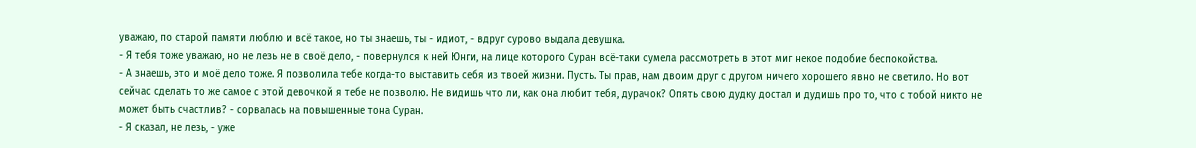уважаю, по старой памяти люблю и всё такое, но ты знаешь, ты - идиот, - вдруг сурово выдала девушка.
- Я тебя тоже уважаю, но не лезь не в своё дело, - повернулся к ней Юнги, на лице которого Суран всё-таки сумела рассмотреть в этот миг некое подобие беспокойства.
- А знаешь, это и моё дело тоже. Я позволила тебе когда-то выставить себя из твоей жизни. Пусть. Ты прав, нам двоим друг с другом ничего хорошего явно не светило. Но вот сейчас сделать то же самое с этой девочкой я тебе не позволю. Не видишь что ли, как она любит тебя, дурачок? Опять свою дудку достал и дудишь про то, что с тобой никто не может быть счастлив? - сорвалась на повышенные тона Суран.
- Я сказал, не лезь, - уже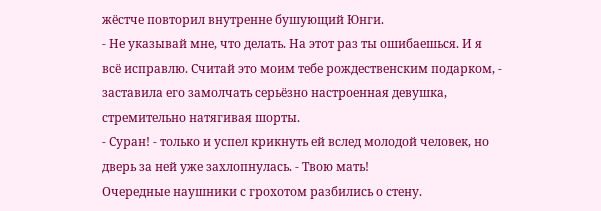жёстче повторил внутренне бушующий Юнги.
- Не указывай мне, что делать. На этот раз ты ошибаешься. И я всё исправлю. Считай это моим тебе рождественским подарком, - заставила его замолчать серьёзно настроенная девушка, стремительно натягивая шорты.
- Суран! - только и успел крикнуть ей вслед молодой человек, но дверь за ней уже захлопнулась. - Твою мать!
Очередные наушники с грохотом разбились о стену.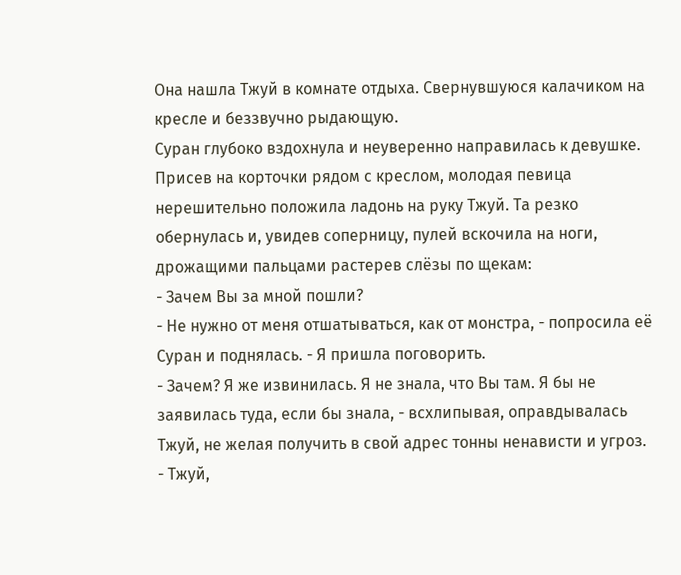Она нашла Тжуй в комнате отдыха. Свернувшуюся калачиком на кресле и беззвучно рыдающую.
Суран глубоко вздохнула и неуверенно направилась к девушке. Присев на корточки рядом с креслом, молодая певица нерешительно положила ладонь на руку Тжуй. Та резко обернулась и, увидев соперницу, пулей вскочила на ноги, дрожащими пальцами растерев слёзы по щекам:
- Зачем Вы за мной пошли?
- Не нужно от меня отшатываться, как от монстра, - попросила её Суран и поднялась. - Я пришла поговорить.
- Зачем? Я же извинилась. Я не знала, что Вы там. Я бы не заявилась туда, если бы знала, - всхлипывая, оправдывалась Тжуй, не желая получить в свой адрес тонны ненависти и угроз.
- Тжуй,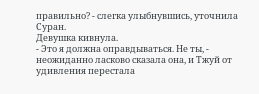правильно? - слегка улыбнувшись, уточнила Суран.
Девушка кивнула.
- Это я должна оправдываться. Не ты, - неожиданно ласково сказала она, и Тжуй от удивления перестала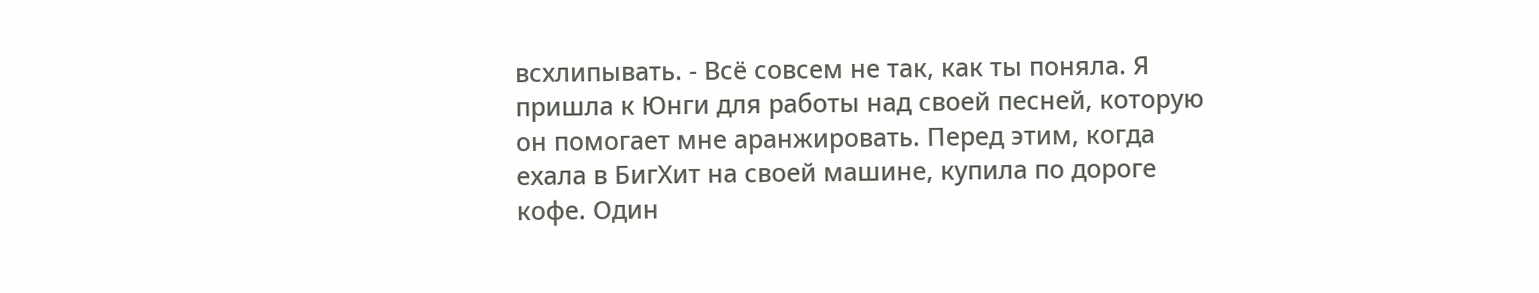всхлипывать. - Всё совсем не так, как ты поняла. Я пришла к Юнги для работы над своей песней, которую он помогает мне аранжировать. Перед этим, когда ехала в БигХит на своей машине, купила по дороге кофе. Один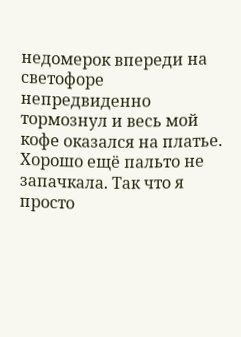недомерок впереди на светофоре непредвиденно тормознул и весь мой кофе оказался на платье. Хорошо ещё пальто не запачкала. Так что я просто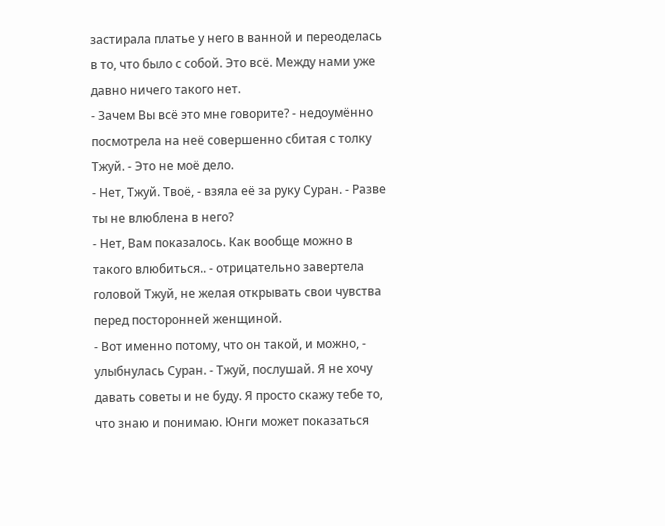застирала платье у него в ванной и переоделась в то, что было с собой. Это всё. Между нами уже давно ничего такого нет.
- Зачем Вы всё это мне говорите? - недоумённо посмотрела на неё совершенно сбитая с толку Тжуй. - Это не моё дело.
- Нет, Тжуй. Твоё, - взяла её за руку Суран. - Разве ты не влюблена в него?
- Нет, Вам показалось. Как вообще можно в такого влюбиться.. - отрицательно завертела головой Тжуй, не желая открывать свои чувства перед посторонней женщиной.
- Вот именно потому, что он такой, и можно, - улыбнулась Суран. - Тжуй, послушай. Я не хочу давать советы и не буду. Я просто скажу тебе то, что знаю и понимаю. Юнги может показаться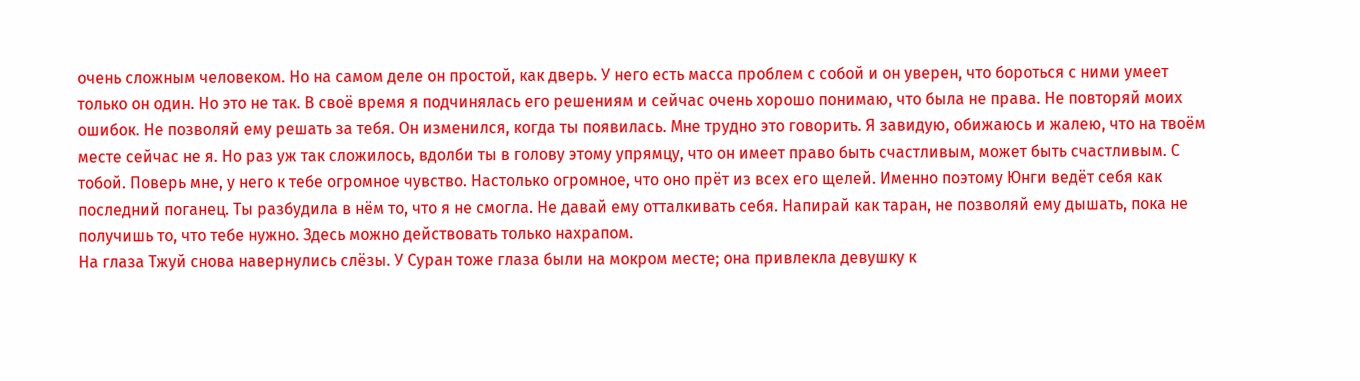очень сложным человеком. Но на самом деле он простой, как дверь. У него есть масса проблем с собой и он уверен, что бороться с ними умеет только он один. Но это не так. В своё время я подчинялась его решениям и сейчас очень хорошо понимаю, что была не права. Не повторяй моих ошибок. Не позволяй ему решать за тебя. Он изменился, когда ты появилась. Мне трудно это говорить. Я завидую, обижаюсь и жалею, что на твоём месте сейчас не я. Но раз уж так сложилось, вдолби ты в голову этому упрямцу, что он имеет право быть счастливым, может быть счастливым. С тобой. Поверь мне, у него к тебе огромное чувство. Настолько огромное, что оно прёт из всех его щелей. Именно поэтому Юнги ведёт себя как последний поганец. Ты разбудила в нём то, что я не смогла. Не давай ему отталкивать себя. Напирай как таран, не позволяй ему дышать, пока не получишь то, что тебе нужно. Здесь можно действовать только нахрапом.
На глаза Тжуй снова навернулись слёзы. У Суран тоже глаза были на мокром месте; она привлекла девушку к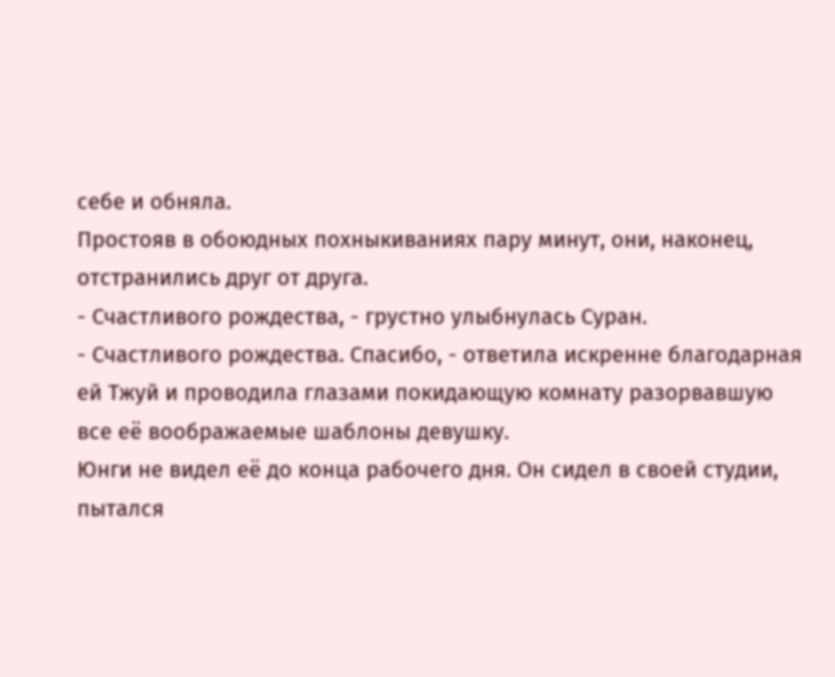себе и обняла.
Простояв в обоюдных похныкиваниях пару минут, они, наконец, отстранились друг от друга.
- Счастливого рождества, - грустно улыбнулась Суран.
- Счастливого рождества. Спасибо, - ответила искренне благодарная ей Тжуй и проводила глазами покидающую комнату разорвавшую все её воображаемые шаблоны девушку.
Юнги не видел её до конца рабочего дня. Он сидел в своей студии, пытался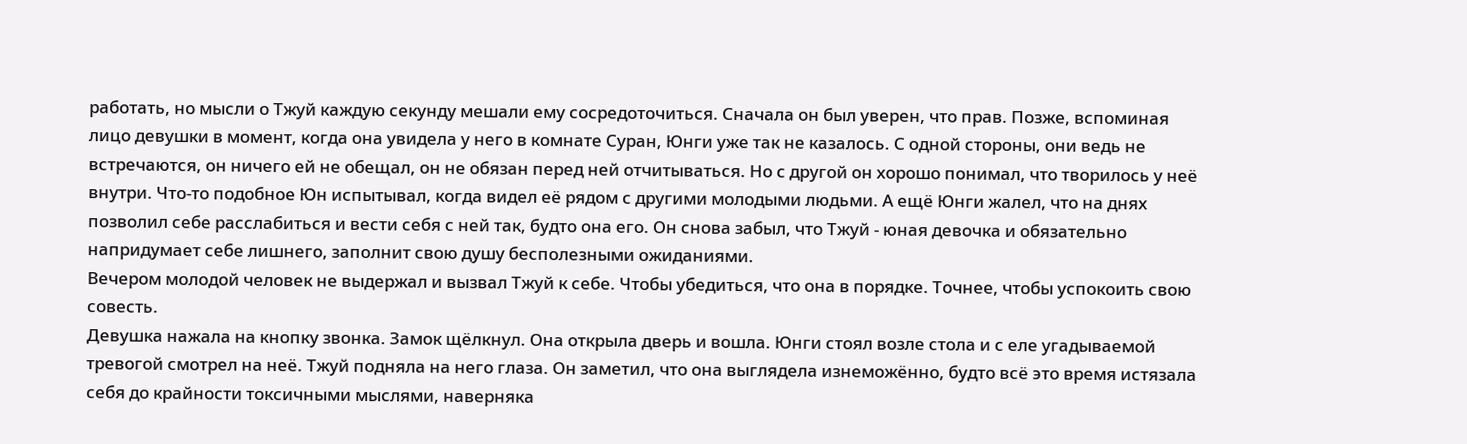работать, но мысли о Тжуй каждую секунду мешали ему сосредоточиться. Сначала он был уверен, что прав. Позже, вспоминая лицо девушки в момент, когда она увидела у него в комнате Суран, Юнги уже так не казалось. С одной стороны, они ведь не встречаются, он ничего ей не обещал, он не обязан перед ней отчитываться. Но с другой он хорошо понимал, что творилось у неё внутри. Что-то подобное Юн испытывал, когда видел её рядом с другими молодыми людьми. А ещё Юнги жалел, что на днях позволил себе расслабиться и вести себя с ней так, будто она его. Он снова забыл, что Тжуй - юная девочка и обязательно напридумает себе лишнего, заполнит свою душу бесполезными ожиданиями.
Вечером молодой человек не выдержал и вызвал Тжуй к себе. Чтобы убедиться, что она в порядке. Точнее, чтобы успокоить свою совесть.
Девушка нажала на кнопку звонка. Замок щёлкнул. Она открыла дверь и вошла. Юнги стоял возле стола и с еле угадываемой тревогой смотрел на неё. Тжуй подняла на него глаза. Он заметил, что она выглядела изнеможённо, будто всё это время истязала себя до крайности токсичными мыслями, наверняка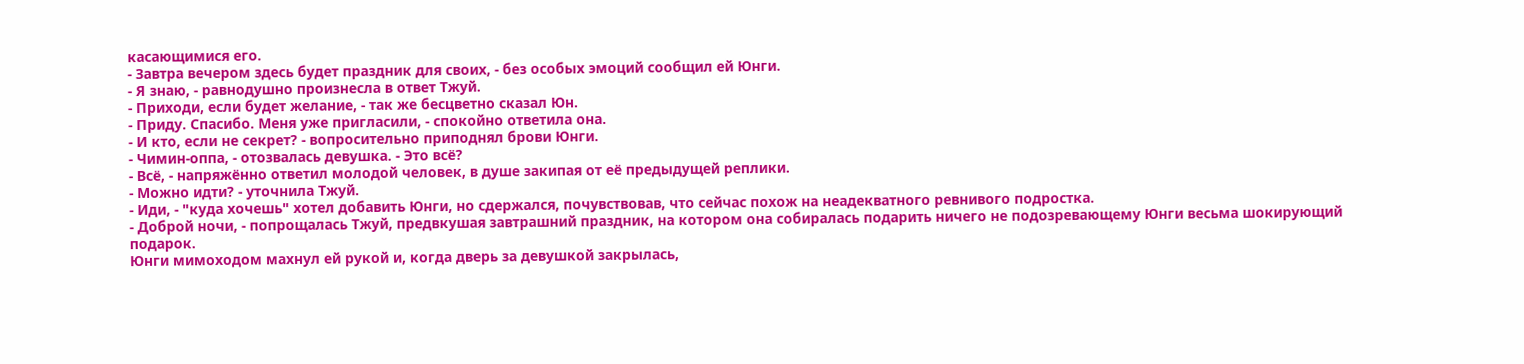касающимися его.
- Завтра вечером здесь будет праздник для своих, - без особых эмоций сообщил ей Юнги.
- Я знаю, - равнодушно произнесла в ответ Тжуй.
- Приходи, если будет желание, - так же бесцветно сказал Юн.
- Приду. Спасибо. Меня уже пригласили, - спокойно ответила она.
- И кто, если не секрет? - вопросительно приподнял брови Юнги.
- Чимин-оппа, - отозвалась девушка. - Это всё?
- Всё, - напряжённо ответил молодой человек, в душе закипая от её предыдущей реплики.
- Можно идти? - уточнила Тжуй.
- Иди, - "куда хочешь" хотел добавить Юнги, но сдержался, почувствовав, что сейчас похож на неадекватного ревнивого подростка.
- Доброй ночи, - попрощалась Тжуй, предвкушая завтрашний праздник, на котором она собиралась подарить ничего не подозревающему Юнги весьма шокирующий подарок.
Юнги мимоходом махнул ей рукой и, когда дверь за девушкой закрылась,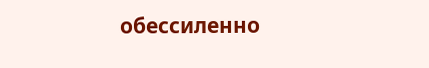обессиленно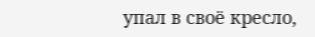упал в своё кресло,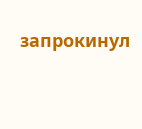запрокинул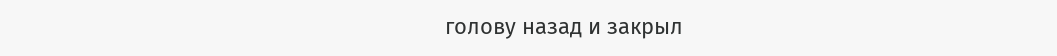голову назад и закрыл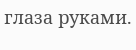глаза руками.